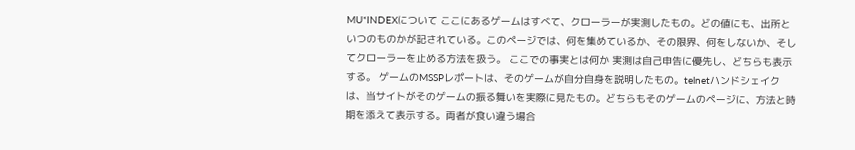MU*INDEXについて ここにあるゲームはすべて、クローラーが実測したもの。どの値にも、出所といつのものかが記されている。このページでは、何を集めているか、その限界、何をしないか、そしてクローラーを止める方法を扱う。 ここでの事実とは何か 実測は自己申告に優先し、どちらも表示する。 ゲームのMSSPレポートは、そのゲームが自分自身を説明したもの。telnetハンドシェイクは、当サイトがそのゲームの振る舞いを実際に見たもの。どちらもそのゲームのページに、方法と時期を添えて表示する。両者が食い違う場合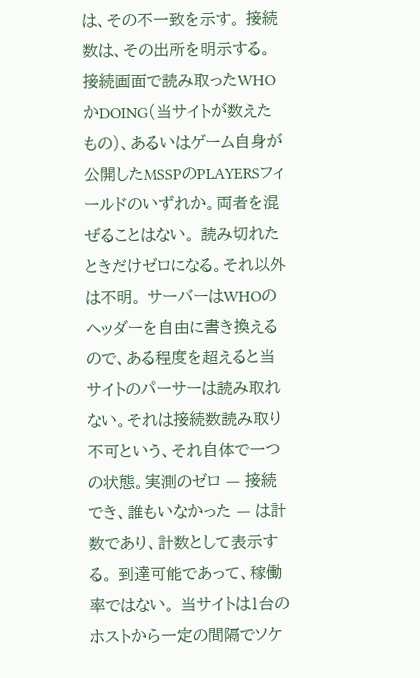は、その不一致を示す。 接続数は、その出所を明示する。 接続画面で読み取ったWHOかDOING(当サイトが数えたもの)、あるいはゲーム自身が公開したMSSPのPLAYERSフィールドのいずれか。両者を混ぜることはない。 読み切れたときだけゼロになる。それ以外は不明。 サーバーはWHOのヘッダーを自由に書き換えるので、ある程度を超えると当サイトのパーサーは読み取れない。それは接続数読み取り不可という、それ自体で一つの状態。実測のゼロ — 接続でき、誰もいなかった — は計数であり、計数として表示する。 到達可能であって、稼働率ではない。 当サイトは1台のホストから一定の間隔でソケ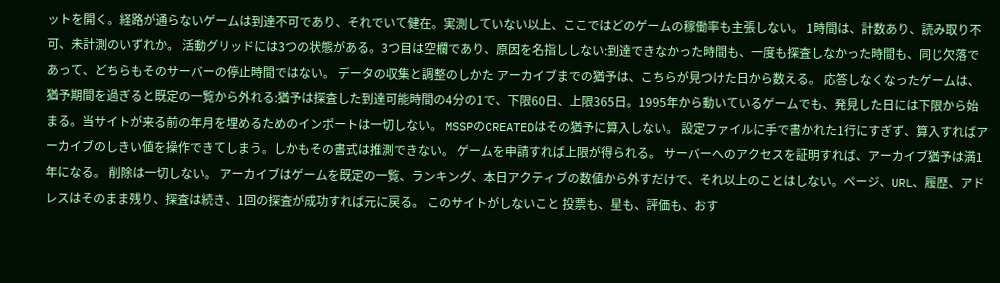ットを開く。経路が通らないゲームは到達不可であり、それでいて健在。実測していない以上、ここではどのゲームの稼働率も主張しない。 1時間は、計数あり、読み取り不可、未計測のいずれか。 活動グリッドには3つの状態がある。3つ目は空欄であり、原因を名指ししない:到達できなかった時間も、一度も探査しなかった時間も、同じ欠落であって、どちらもそのサーバーの停止時間ではない。 データの収集と調整のしかた アーカイブまでの猶予は、こちらが見つけた日から数える。 応答しなくなったゲームは、猶予期間を過ぎると既定の一覧から外れる:猶予は探査した到達可能時間の4分の1で、下限60日、上限365日。1995年から動いているゲームでも、発見した日には下限から始まる。当サイトが来る前の年月を埋めるためのインポートは一切しない。 MSSPのCREATEDはその猶予に算入しない。 設定ファイルに手で書かれた1行にすぎず、算入すればアーカイブのしきい値を操作できてしまう。しかもその書式は推測できない。 ゲームを申請すれば上限が得られる。 サーバーへのアクセスを証明すれば、アーカイブ猶予は満1年になる。 削除は一切しない。 アーカイブはゲームを既定の一覧、ランキング、本日アクティブの数値から外すだけで、それ以上のことはしない。ページ、URL、履歴、アドレスはそのまま残り、探査は続き、1回の探査が成功すれば元に戻る。 このサイトがしないこと 投票も、星も、評価も、おす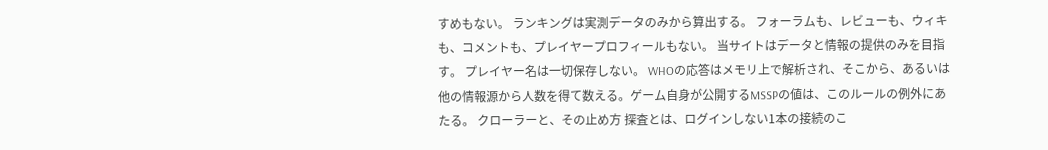すめもない。 ランキングは実測データのみから算出する。 フォーラムも、レビューも、ウィキも、コメントも、プレイヤープロフィールもない。 当サイトはデータと情報の提供のみを目指す。 プレイヤー名は一切保存しない。 WHOの応答はメモリ上で解析され、そこから、あるいは他の情報源から人数を得て数える。ゲーム自身が公開するMSSPの値は、このルールの例外にあたる。 クローラーと、その止め方 探査とは、ログインしない1本の接続のこ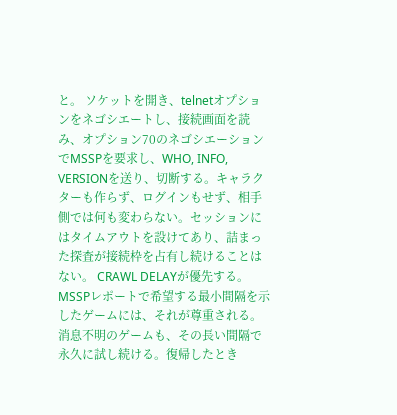と。 ソケットを開き、telnetオプションをネゴシエートし、接続画面を読み、オプション70のネゴシエーションでMSSPを要求し、WHO, INFO, VERSIONを送り、切断する。キャラクターも作らず、ログインもせず、相手側では何も変わらない。セッションにはタイムアウトを設けてあり、詰まった探査が接続枠を占有し続けることはない。 CRAWL DELAYが優先する。 MSSPレポートで希望する最小間隔を示したゲームには、それが尊重される。消息不明のゲームも、その長い間隔で永久に試し続ける。復帰したとき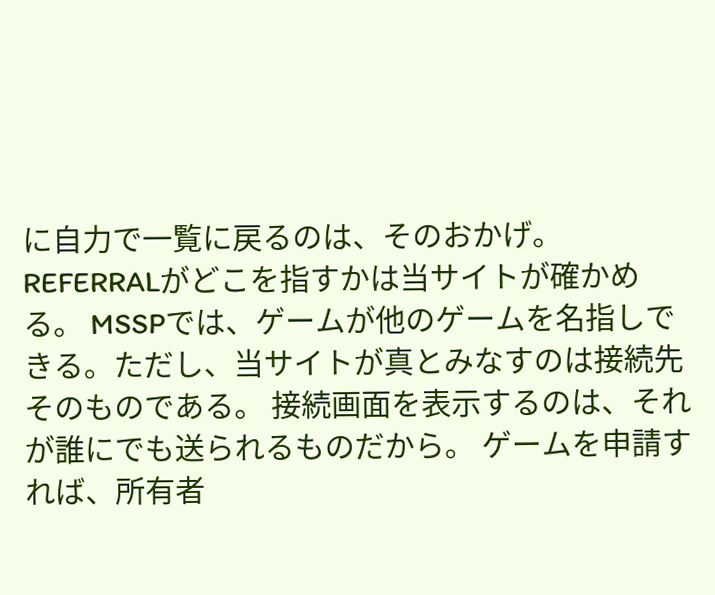に自力で一覧に戻るのは、そのおかげ。 REFERRALがどこを指すかは当サイトが確かめる。 MSSPでは、ゲームが他のゲームを名指しできる。ただし、当サイトが真とみなすのは接続先そのものである。 接続画面を表示するのは、それが誰にでも送られるものだから。 ゲームを申請すれば、所有者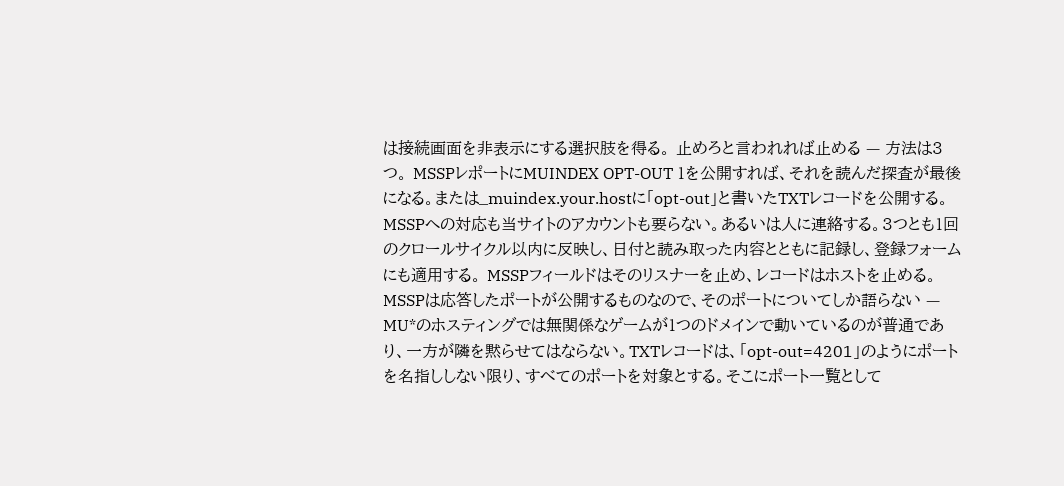は接続画面を非表示にする選択肢を得る。 止めろと言われれば止める — 方法は3つ。 MSSPレポートにMUINDEX OPT-OUT 1を公開すれば、それを読んだ探査が最後になる。または_muindex.your.hostに「opt-out」と書いたTXTレコードを公開する。MSSPへの対応も当サイトのアカウントも要らない。あるいは人に連絡する。3つとも1回のクロールサイクル以内に反映し、日付と読み取った内容とともに記録し、登録フォームにも適用する。 MSSPフィールドはそのリスナーを止め、レコードはホストを止める。 MSSPは応答したポートが公開するものなので、そのポートについてしか語らない — MU*のホスティングでは無関係なゲームが1つのドメインで動いているのが普通であり、一方が隣を黙らせてはならない。TXTレコードは、「opt-out=4201」のようにポートを名指ししない限り、すべてのポートを対象とする。そこにポート一覧として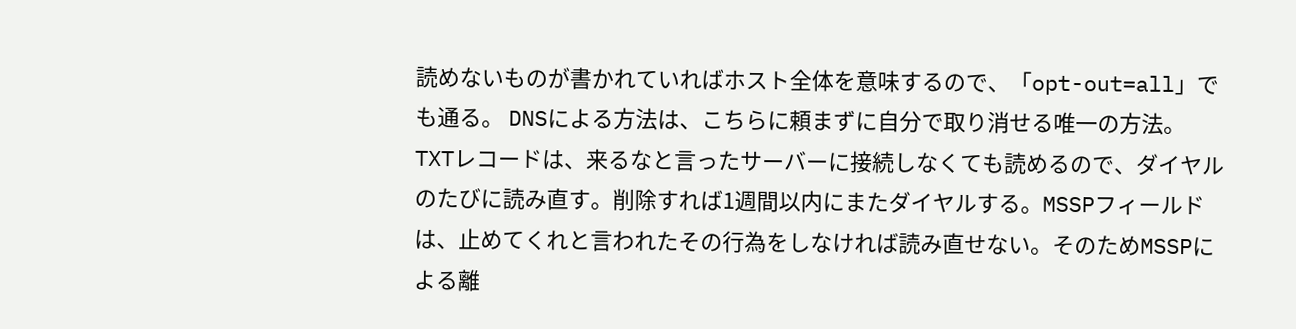読めないものが書かれていればホスト全体を意味するので、「opt-out=all」でも通る。 DNSによる方法は、こちらに頼まずに自分で取り消せる唯一の方法。 TXTレコードは、来るなと言ったサーバーに接続しなくても読めるので、ダイヤルのたびに読み直す。削除すれば1週間以内にまたダイヤルする。MSSPフィールドは、止めてくれと言われたその行為をしなければ読み直せない。そのためMSSPによる離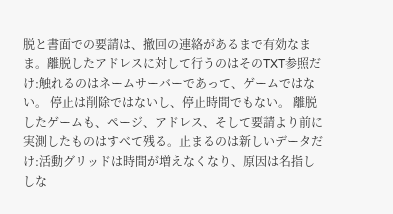脱と書面での要請は、撤回の連絡があるまで有効なまま。離脱したアドレスに対して行うのはそのTXT参照だけ:触れるのはネームサーバーであって、ゲームではない。 停止は削除ではないし、停止時間でもない。 離脱したゲームも、ページ、アドレス、そして要請より前に実測したものはすべて残る。止まるのは新しいデータだけ:活動グリッドは時間が増えなくなり、原因は名指ししな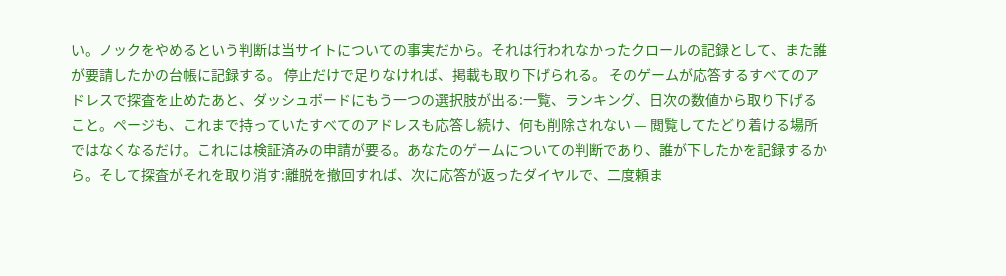い。ノックをやめるという判断は当サイトについての事実だから。それは行われなかったクロールの記録として、また誰が要請したかの台帳に記録する。 停止だけで足りなければ、掲載も取り下げられる。 そのゲームが応答するすべてのアドレスで探査を止めたあと、ダッシュボードにもう一つの選択肢が出る:一覧、ランキング、日次の数値から取り下げること。ページも、これまで持っていたすべてのアドレスも応答し続け、何も削除されない — 閲覧してたどり着ける場所ではなくなるだけ。これには検証済みの申請が要る。あなたのゲームについての判断であり、誰が下したかを記録するから。そして探査がそれを取り消す:離脱を撤回すれば、次に応答が返ったダイヤルで、二度頼ま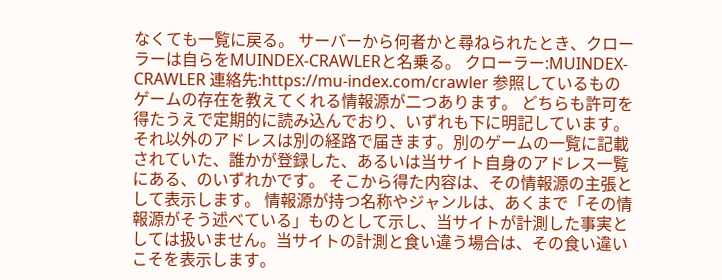なくても一覧に戻る。 サーバーから何者かと尋ねられたとき、クローラーは自らをMUINDEX-CRAWLERと名乗る。 クローラー:MUINDEX-CRAWLER 連絡先:https://mu-index.com/crawler 参照しているもの ゲームの存在を教えてくれる情報源が二つあります。 どちらも許可を得たうえで定期的に読み込んでおり、いずれも下に明記しています。それ以外のアドレスは別の経路で届きます。別のゲームの一覧に記載されていた、誰かが登録した、あるいは当サイト自身のアドレス一覧にある、のいずれかです。 そこから得た内容は、その情報源の主張として表示します。 情報源が持つ名称やジャンルは、あくまで「その情報源がそう述べている」ものとして示し、当サイトが計測した事実としては扱いません。当サイトの計測と食い違う場合は、その食い違いこそを表示します。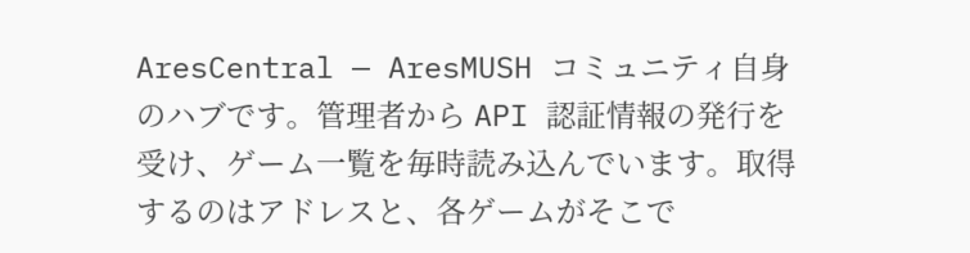AresCentral — AresMUSH コミュニティ自身のハブです。管理者から API 認証情報の発行を受け、ゲーム一覧を毎時読み込んでいます。取得するのはアドレスと、各ゲームがそこで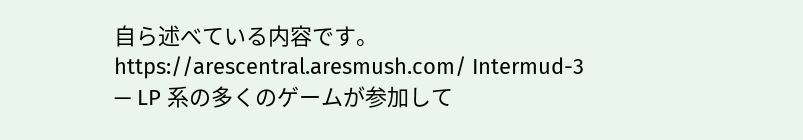自ら述べている内容です。 https://arescentral.aresmush.com/ Intermud-3 — LP 系の多くのゲームが参加して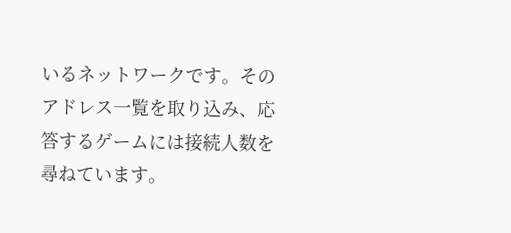いるネットワークです。そのアドレス一覧を取り込み、応答するゲームには接続人数を尋ねています。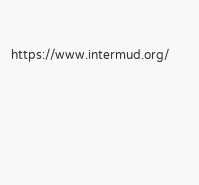https://www.intermud.org/